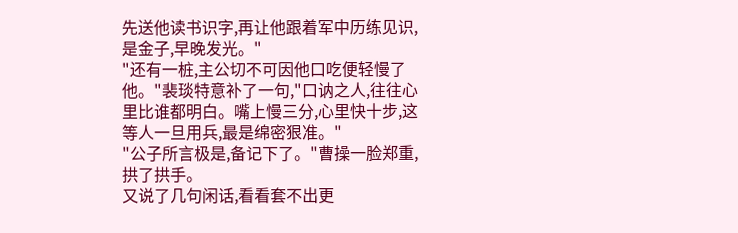先送他读书识字,再让他跟着军中历练见识,是金子,早晚发光。"
"还有一桩,主公切不可因他口吃便轻慢了他。"裴琰特意补了一句,"口讷之人,往往心里比谁都明白。嘴上慢三分,心里快十步,这等人一旦用兵,最是绵密狠准。"
"公子所言极是,备记下了。"曹操一脸郑重,拱了拱手。
又说了几句闲话,看看套不出更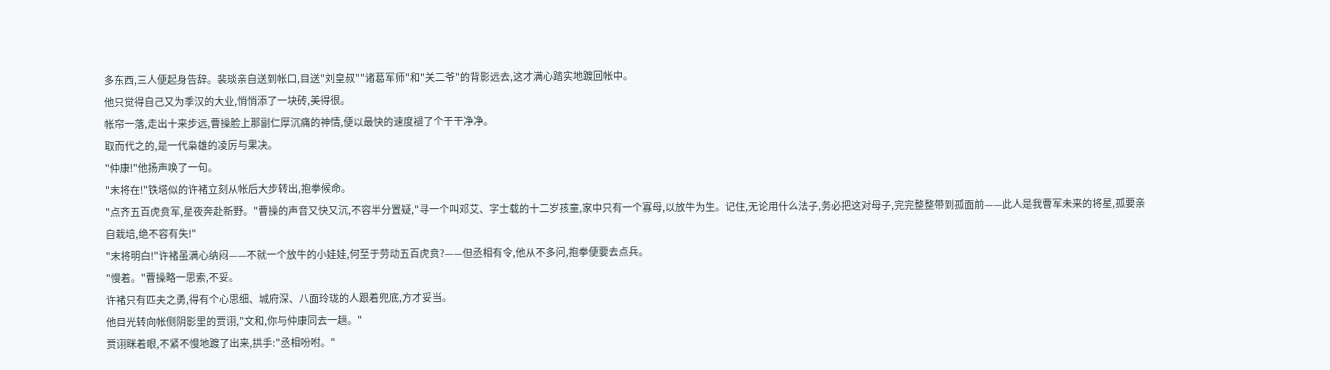多东西,三人便起身告辞。裴琰亲自送到帐口,目送"刘皇叔""诸葛军师"和"关二爷"的背影远去,这才满心踏实地踱回帐中。
他只觉得自己又为季汉的大业,悄悄添了一块砖,美得很。
帐帘一落,走出十来步远,曹操脸上那副仁厚沉痛的神情,便以最快的速度褪了个干干净净。
取而代之的,是一代枭雄的凌厉与果决。
"仲康!"他扬声唤了一句。
"末将在!"铁塔似的许褚立刻从帐后大步转出,抱拳候命。
"点齐五百虎贲军,星夜奔赴新野。"曹操的声音又快又沉,不容半分置疑,"寻一个叫邓艾、字士载的十二岁孩童,家中只有一个寡母,以放牛为生。记住,无论用什么法子,务必把这对母子,完完整整带到孤面前——此人是我曹军未来的将星,孤要亲自栽培,绝不容有失!"
"末将明白!"许褚虽满心纳闷——不就一个放牛的小娃娃,何至于劳动五百虎贲?——但丞相有令,他从不多问,抱拳便要去点兵。
"慢着。"曹操略一思索,不妥。
许褚只有匹夫之勇,得有个心思细、城府深、八面玲珑的人跟着兜底,方才妥当。
他目光转向帐侧阴影里的贾诩,"文和,你与仲康同去一趟。"
贾诩眯着眼,不紧不慢地踱了出来,拱手:"丞相吩咐。"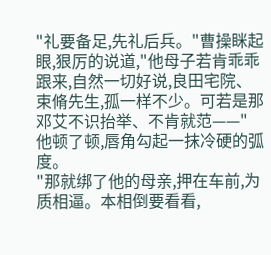"礼要备足,先礼后兵。"曹操眯起眼,狠厉的说道,"他母子若肯乖乖跟来,自然一切好说,良田宅院、束脩先生,孤一样不少。可若是那邓艾不识抬举、不肯就范——"
他顿了顿,唇角勾起一抹冷硬的弧度。
"那就绑了他的母亲,押在车前,为质相逼。本相倒要看看,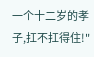一个十二岁的孝子,扛不扛得住!"